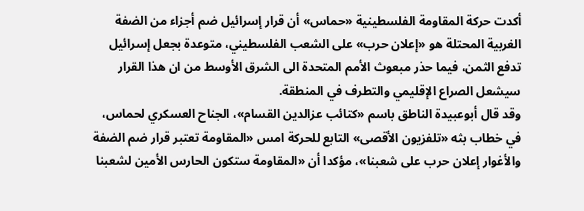أكدت حركة المقاومة الفلسطينية «حماس» أن قرار إسرائيل ضم أجزاء من الضفة الغربية المحتلة هو «إعلان حرب» على الشعب الفلسطيني، متوعدة بجعل إسرائيل تدفع الثمن، فيما حذر مبعوث الأمم المتحدة الى الشرق الأوسط من ان هذا القرار سيشعل الصراع الإقليمي والتطرف في المنطقة.
وقد قال أبوعبيدة الناطق باسم «كتائب عزالدين القسام»، الجناح العسكري لحماس، في خطاب بثه «تلفزيون الأقصى» التابع للحركة امس «المقاومة تعتبر قرار ضم الضفة والأغوار إعلان حرب على شعبنا»، مؤكدا أن «المقاومة ستكون الحارس الأمين لشعبنا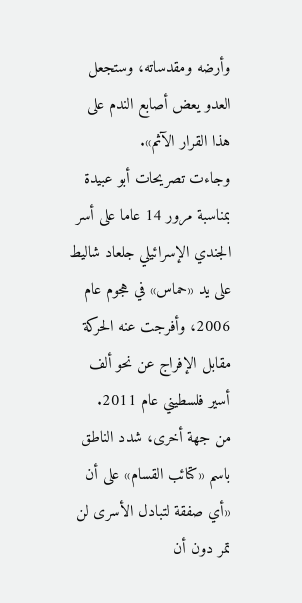وأرضه ومقدساته، وستجعل العدو يعض أصابع الندم على هذا القرار الآثم».
وجاءت تصريحات أبو عبيدة بمناسبة مرور 14 عاما على أسر الجندي الإسرائيلي جلعاد شاليط على يد «حماس» في هجوم عام 2006، وأفرجت عنه الحركة مقابل الإفراج عن نحو ألف أسير فلسطيني عام 2011.
من جهة أخرى، شدد الناطق باسم «كتائب القسام» على أن «أي صفقة لتبادل الأسرى لن تمر دون أن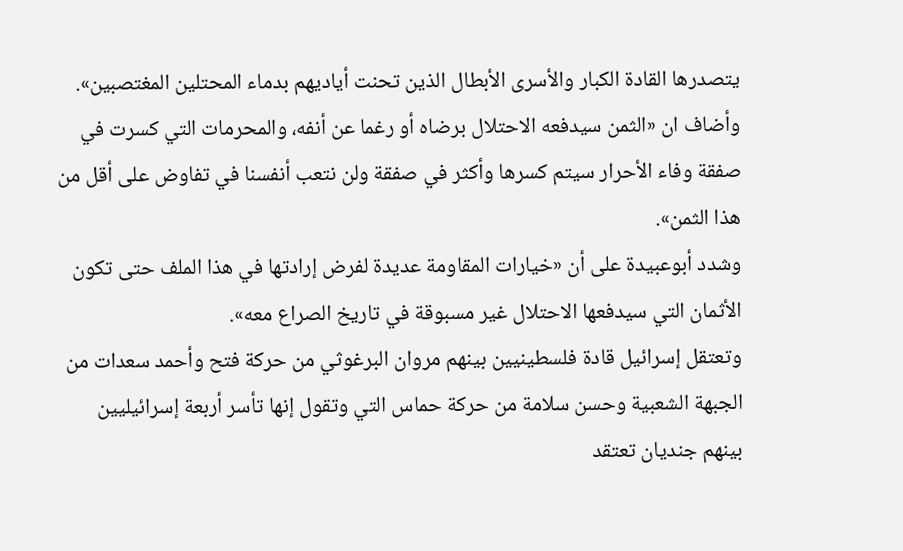يتصدرها القادة الكبار والأسرى الأبطال الذين تحنت أياديهم بدماء المحتلين المغتصبين».
وأضاف ان «الثمن سيدفعه الاحتلال برضاه أو رغما عن أنفه، والمحرمات التي كسرت في صفقة وفاء الأحرار سيتم كسرها وأكثر في صفقة ولن نتعب أنفسنا في تفاوض على أقل من هذا الثمن».
وشدد أبوعبيدة على أن «خيارات المقاومة عديدة لفرض إرادتها في هذا الملف حتى تكون الأثمان التي سيدفعها الاحتلال غير مسبوقة في تاريخ الصراع معه».
وتعتقل إسرائيل قادة فلسطينيين بينهم مروان البرغوثي من حركة فتح وأحمد سعدات من الجبهة الشعبية وحسن سلامة من حركة حماس التي وتقول إنها تأسر أربعة إسرائيليين بينهم جنديان تعتقد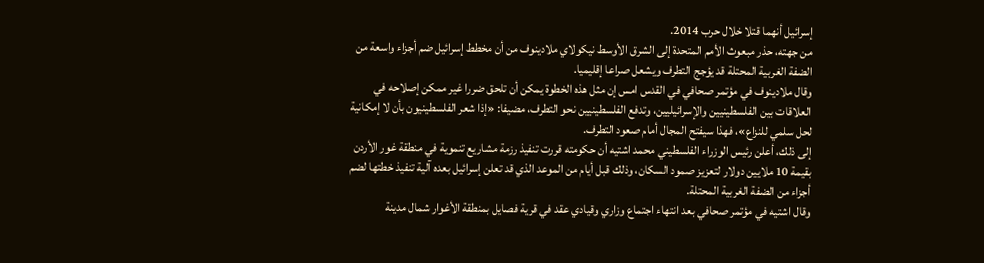إسرائيل أنهما قتلا خلال حرب 2014.
من جهته، حذر مبعوث الأمم المتحدة إلى الشرق الأوسط نيكولاي ملادينوف من أن مخطط إسرائيل ضم أجزاء واسعة من الضفة الغربية المحتلة قد يؤجج التطرف ويشعل صراعا إقليميا.
وقال ملادينوف في مؤتمر صحافي في القدس امس إن مثل هذه الخطوة يمكن أن تلحق ضررا غير ممكن إصلاحه في العلاقات بين الفلسطينيين والإسرائيليين، وتدفع الفلسطينيين نحو التطرف، مضيفا: «إذا شعر الفلسطينيون بأن لا إمكانية لحل سلمي للنزاع»، فهذا سيفتح المجال أمام صعود التطرف.
إلى ذلك، أعلن رئيس الوزراء الفلسطيني محمد اشتيه أن حكومته قررت تنفيذ رزمة مشاريع تنموية في منطقة غور الأردن بقيمة 10 ملايين دولار لتعزيز صمود السكان، وذلك قبل أيام من الموعد الذي قد تعلن إسرائيل بعده آلية تنفيذ خطتها لضم أجزاء من الضفة الغربية المحتلة.
وقال اشتيه في مؤتمر صحافي بعد انتهاء اجتماع وزاري وقيادي عقد في قرية فصايل بمنطقة الأغوار شمال مدينة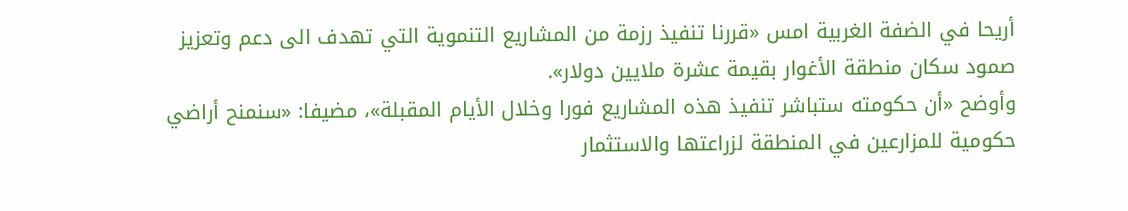أريحا في الضفة الغربية امس «قررنا تنفيذ رزمة من المشاريع التنموية التي تهدف الى دعم وتعزيز صمود سكان منطقة الأغوار بقيمة عشرة ملايين دولار».
وأوضح «أن حكومته ستباشر تنفيذ هذه المشاريع فورا وخلال الأيام المقبلة»، مضيفا: «سنمنح أراضي حكومية للمزارعين في المنطقة لزراعتها والاستثمار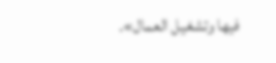فيها وتشغيل العمال».